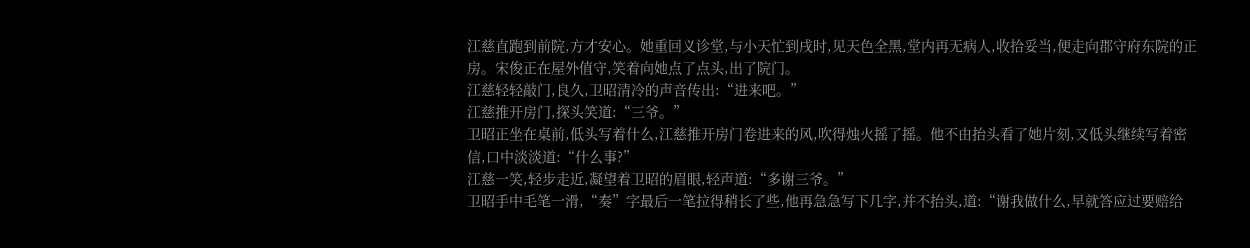江慈直跑到前院,方才安心。她重回义诊堂,与小天忙到戌时,见天色全黑,堂内再无病人,收拾妥当,便走向郡守府东院的正房。宋俊正在屋外值守,笑着向她点了点头,出了院门。
江慈轻轻敲门,良久,卫昭清冷的声音传出:“进来吧。”
江慈推开房门,探头笑道:“三爷。”
卫昭正坐在桌前,低头写着什么,江慈推开房门卷进来的风,吹得烛火摇了摇。他不由抬头看了她片刻,又低头继续写着密信,口中淡淡道:“什么事?”
江慈一笑,轻步走近,凝望着卫昭的眉眼,轻声道:“多谢三爷。”
卫昭手中毛笔一滑,“奏”字最后一笔拉得稍长了些,他再急急写下几字,并不抬头,道:“谢我做什么,早就答应过要赔给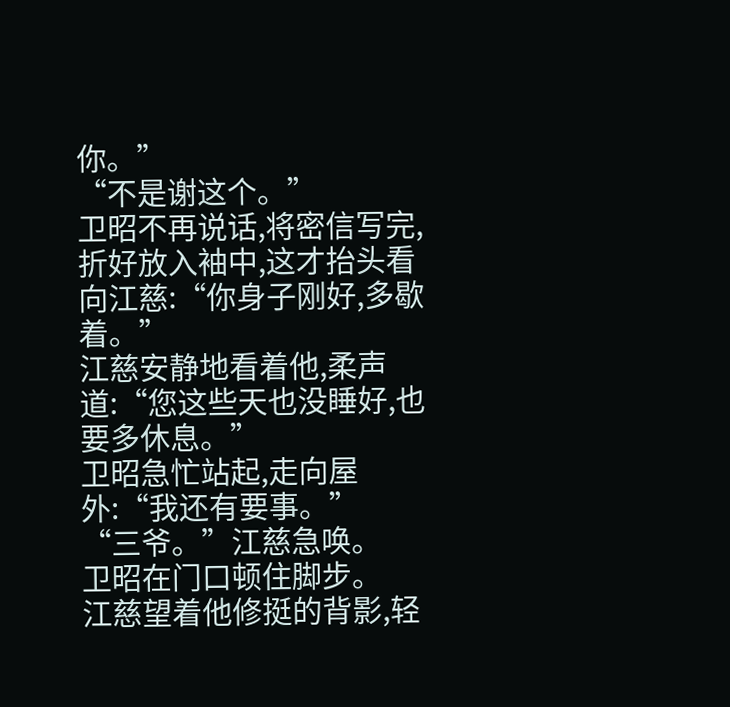你。”
“不是谢这个。”
卫昭不再说话,将密信写完,折好放入袖中,这才抬头看向江慈:“你身子刚好,多歇着。”
江慈安静地看着他,柔声道:“您这些天也没睡好,也要多休息。”
卫昭急忙站起,走向屋外:“我还有要事。”
“三爷。”江慈急唤。
卫昭在门口顿住脚步。
江慈望着他修挺的背影,轻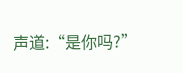声道:“是你吗?”